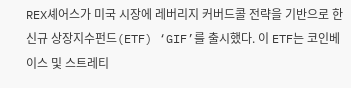REX셰어스가 미국 시장에 레버리지 커버드콜 전략을 기반으로 한 신규 상장지수펀드(ETF) ‘GIF’를 출시했다. 이 ETF는 코인베이스 및 스트레티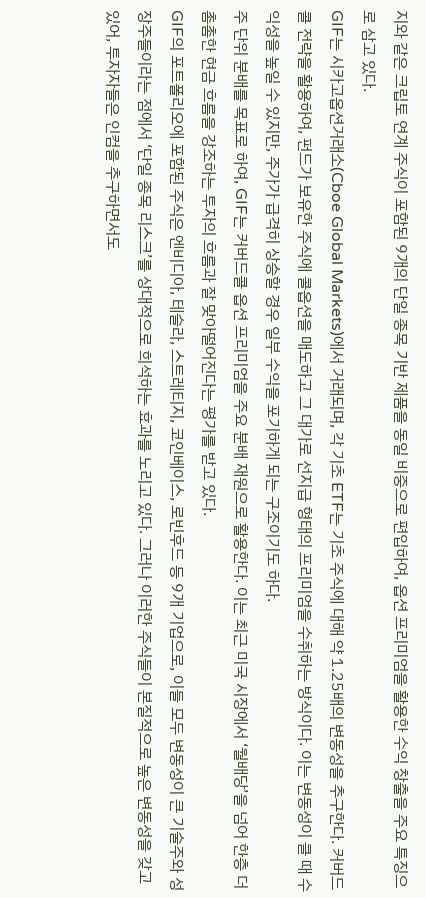지와 같은 크립토 연계 주식이 포함된 9개의 단일 종목 기반 제품을 동일 비중으로 편입하여, 옵션 프리미엄을 활용한 수익 창출을 주요 특징으로 삼고 있다.
GIF는 시카고옵션거래소(Cboe Global Markets)에서 거래되며, 각 기초 ETF는 기초 주식에 대해 약 1.25배의 변동성을 추구한다. 커버드콜 전략을 활용하여, 펀드가 보유한 주식에 콜옵션을 매도하고 그 대가로 선지급 형태의 프리미엄을 수취하는 방식이다. 이는 변동성이 클 때 수익성을 높일 수 있지만, 주가가 급격히 상승할 경우 일부 수익을 포기하게 되는 구조이기도 하다.
주 단위 분배를 목표로 하여, GIF는 커버드콜 옵션 프리미엄을 주요 분배 재원으로 활용한다. 이는 최근 미국 시장에서 ‘월배당’을 넘어 한층 더 촘촘한 현금 흐름을 강조하는 투자의 흐름과 잘 맞아떨어진다는 평가를 받고 있다.
GIF의 포트폴리오에 포함된 주식은 엔비디아, 테슬라, 스트레티지, 코인베이스, 로빈후드 등 9개 기업으로, 이들 모두 변동성이 큰 기술주와 성장주들이라는 점에서 ‘단일 종목 리스크’를 상대적으로 희석하는 효과를 노리고 있다. 그러나 이러한 주식들이 본질적으로 높은 변동성을 갖고 있어, 투자자들은 인컴을 추구하면서도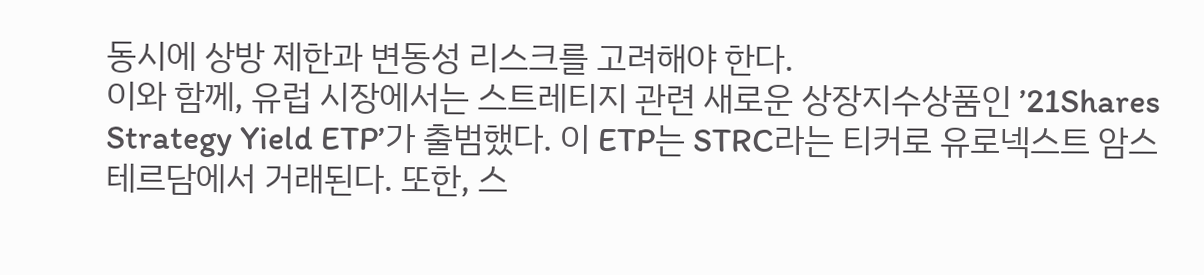동시에 상방 제한과 변동성 리스크를 고려해야 한다.
이와 함께, 유럽 시장에서는 스트레티지 관련 새로운 상장지수상품인 ’21Shares Strategy Yield ETP’가 출범했다. 이 ETP는 STRC라는 티커로 유로넥스트 암스테르담에서 거래된다. 또한, 스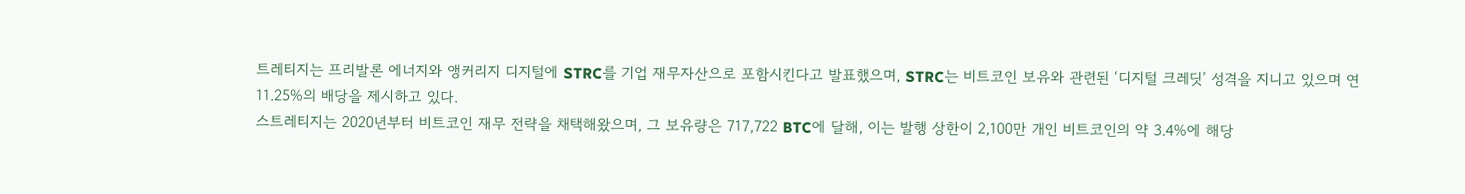트레티지는 프리발론 에너지와 앵커리지 디지털에 STRC를 기업 재무자산으로 포함시킨다고 발표했으며, STRC는 비트코인 보유와 관련된 ‘디지털 크레딧’ 성격을 지니고 있으며 연 11.25%의 배당을 제시하고 있다.
스트레티지는 2020년부터 비트코인 재무 전략을 채택해왔으며, 그 보유량은 717,722 BTC에 달해, 이는 발행 상한이 2,100만 개인 비트코인의 약 3.4%에 해당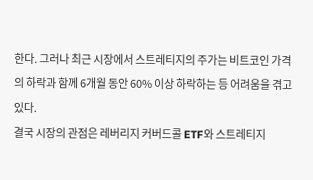한다. 그러나 최근 시장에서 스트레티지의 주가는 비트코인 가격의 하락과 함께 6개월 동안 60% 이상 하락하는 등 어려움을 겪고 있다.
결국 시장의 관점은 레버리지 커버드콜 ETF와 스트레티지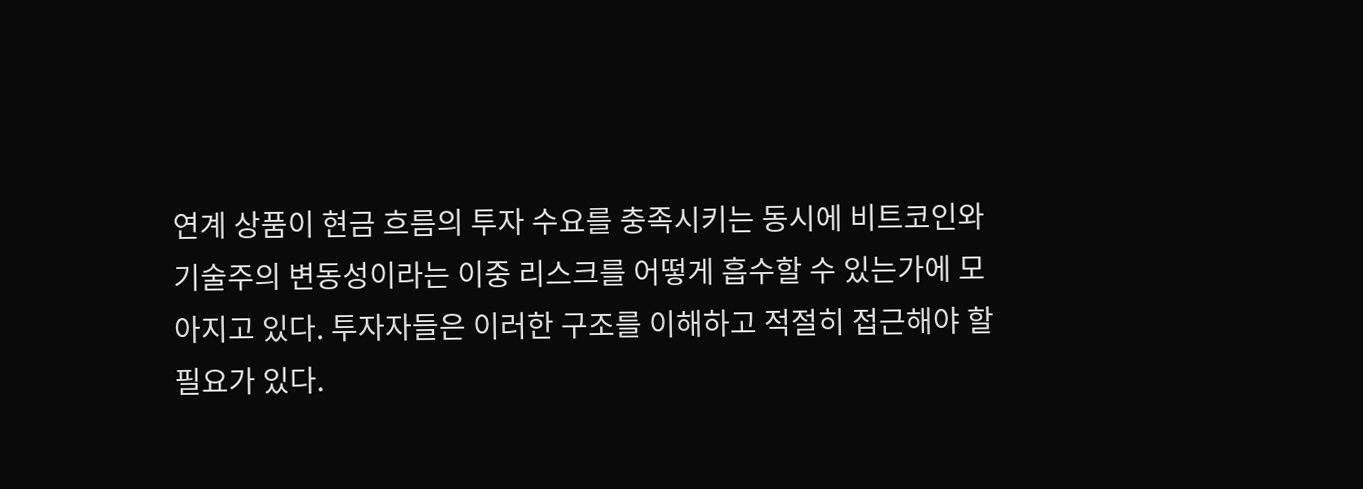연계 상품이 현금 흐름의 투자 수요를 충족시키는 동시에 비트코인와 기술주의 변동성이라는 이중 리스크를 어떻게 흡수할 수 있는가에 모아지고 있다. 투자자들은 이러한 구조를 이해하고 적절히 접근해야 할 필요가 있다.